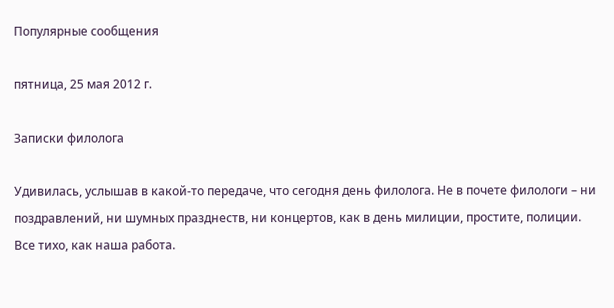Популярные сообщения

пятница, 25 мая 2012 г.

Записки филолога

Удивилась, услышав в какой-то передаче, что сегодня день филолога. Не в почете филологи – ни поздравлений, ни шумных празднеств, ни концертов, как в день милиции, простите, полиции. Все тихо, как наша работа.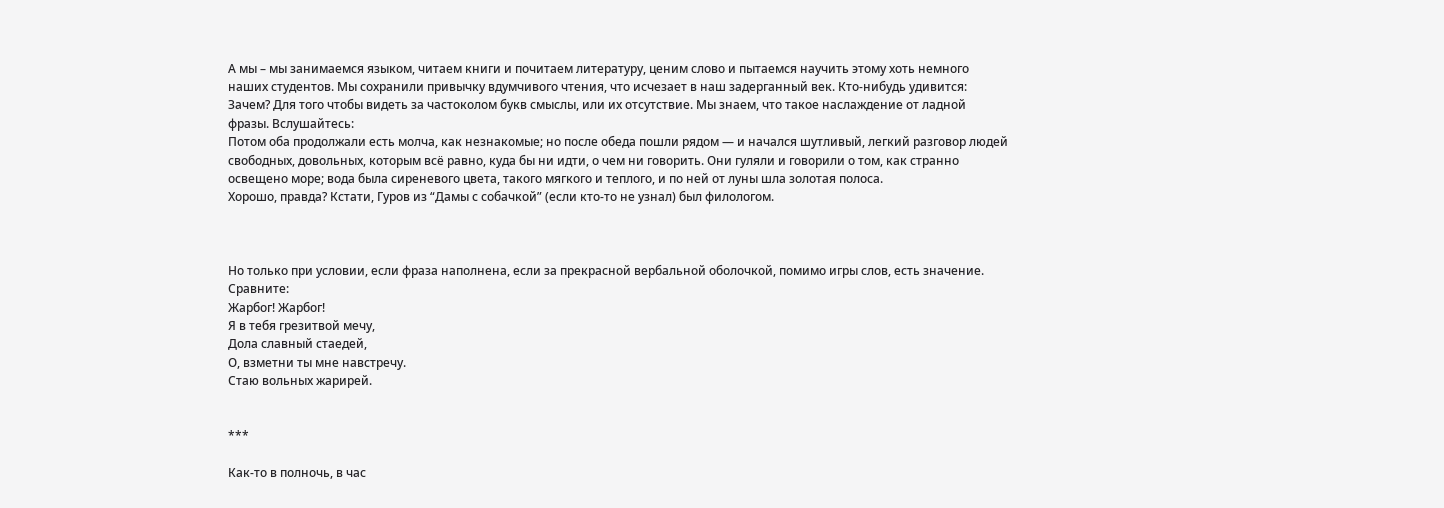А мы – мы занимаемся языком, читаем книги и почитаем литературу, ценим слово и пытаемся научить этому хоть немного наших студентов. Мы сохранили привычку вдумчивого чтения, что исчезает в наш задерганный век. Кто-нибудь удивится: Зачем? Для того чтобы видеть за частоколом букв смыслы, или их отсутствие. Мы знаем, что такое наслаждение от ладной фразы. Вслушайтесь:
Потом оба продолжали есть молча, как незнакомые; но после обеда пошли рядом — и начался шутливый, легкий разговор людей свободных, довольных, которым всё равно, куда бы ни идти, о чем ни говорить. Они гуляли и говорили о том, как странно освещено море; вода была сиреневого цвета, такого мягкого и теплого, и по ней от луны шла золотая полоса.
Хорошо, правда? Кстати, Гуров из “Дамы с собачкой” (если кто-то не узнал) был филологом.



Но только при условии, если фраза наполнена, если за прекрасной вербальной оболочкой, помимо игры слов, есть значение.
Сравните:
Жарбог! Жарбог!
Я в тебя грезитвой мечу,
Дола славный стаедей,
О, взметни ты мне навстречу.
Стаю вольных жарирей.


***

Как-то в полночь, в час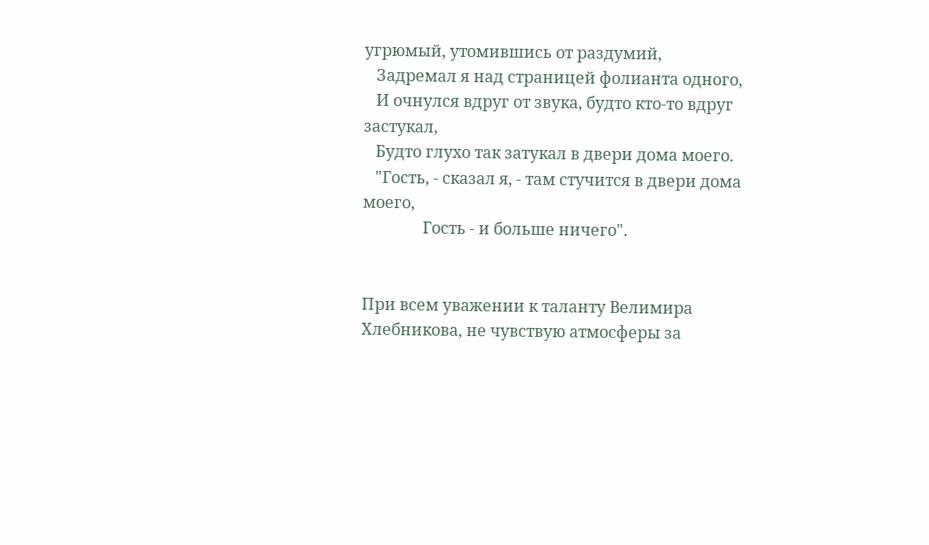угрюмый, утомившись от раздумий,
   Задремал я над страницей фолианта одного,
   И очнулся вдруг от звука, будто кто-то вдруг застукал,
   Будто глухо так затукал в двери дома моего.
   "Гость, - сказал я, - там стучится в двери дома моего,
               Гость - и больше ничего".


При всем уважении к таланту Велимира Хлебникова, не чувствую атмосферы за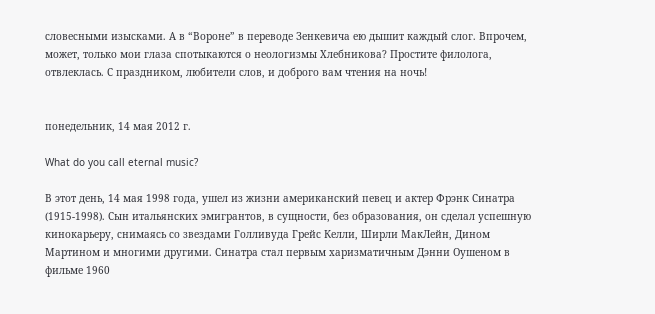словесными изысками. А в “Вороне” в переводе Зенкевича ею дышит каждый слог. Впрочем, может, только мои глаза спотыкаются о неологизмы Хлебникова? Простите филолога, отвлеклась. С праздником, любители слов, и доброго вам чтения на ночь!


понедельник, 14 мая 2012 г.

What do you call eternal music?

В этот день, 14 мая 1998 года, ушел из жизни американский певец и актер Фрэнк Синатра (1915-1998). Сын итальянских эмигрантов, в сущности, без образования, он сделал успешную кинокарьеру, снимаясь со звездами Голливуда Грейс Келли, Ширли МакЛейн, Дином Мартином и многими другими. Синатра стал первым харизматичным Дэнни Оушеном в фильме 1960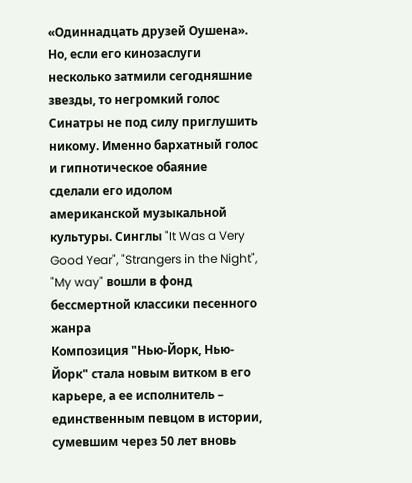«Одиннадцать друзей Оушена».
Но, если его кинозаслуги несколько затмили сегодняшние звезды, то негромкий голос Синатры не под силу приглушить никому. Именно бархатный голос и гипнотическое обаяние сделали его идолом американской музыкальной культуры. Синглы "It Was a Very Good Year", "Strangers in the Night", "My way" вошли в фонд бессмертной классики песенного жанра
Композиция "Нью-Йорк, Нью-Йорк" стала новым витком в его карьере, а ее исполнитель – единственным певцом в истории, сумевшим через 50 лет вновь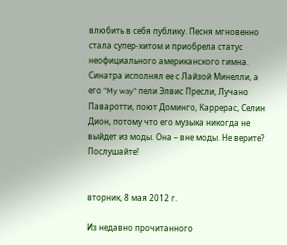влюбить в себя публику. Песня мгновенно стала супер-хитом и приобрела статус неофициального американского гимна. Синатра исполнял ее с Лайзой Минелли, а его "My way" пели Элвис Пресли, Лучано Паваротти, поют Доминго, Каррерас, Селин Дион, потому что его музыка никогда не выйдет из моды. Она – вне моды. Не верите? Послушайте!


вторник, 8 мая 2012 г.

Из недавно прочитанного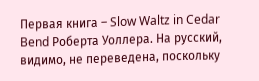Первая книга – Slow Waltz in Cedar Bend Роберта Уоллера. На русский, видимо, не переведена, поскольку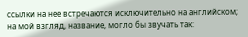ссылки на нее встречаются исключительно на английском; на мой взгляд, название, могло бы звучать так: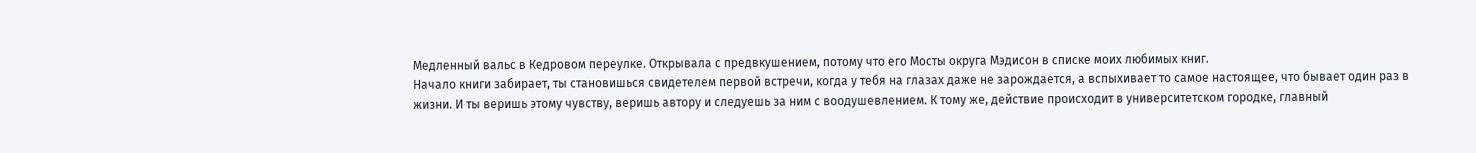Медленный вальс в Кедровом переулке. Открывала с предвкушением, потому что его Мосты округа Мэдисон в списке моих любимых книг.
Начало книги забирает, ты становишься свидетелем первой встречи, когда у тебя на глазах даже не зарождается, а вспыхивает то самое настоящее, что бывает один раз в жизни. И ты веришь этому чувству, веришь автору и следуешь за ним с воодушевлением. К тому же, действие происходит в университетском городке, главный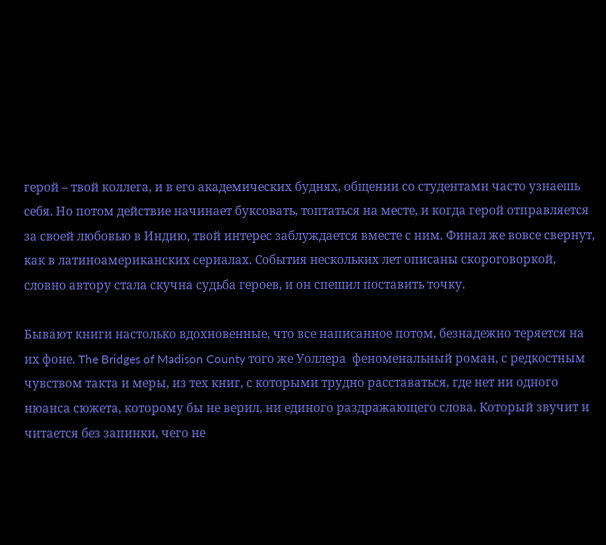герой – твой коллега, и в его академических буднях, общении со студентами часто узнаешь себя. Но потом действие начинает буксовать, топтаться на месте, и когда герой отправляется за своей любовью в Индию, твой интерес заблуждается вместе с ним. Финал же вовсе свернут, как в латиноамериканских сериалах. События нескольких лет описаны скороговоркой, словно автору стала скучна судьба героев, и он спешил поставить точку.

Бывают книги настолько вдохновенные, что все написанное потом, безнадежно теряется на их фоне. The Bridges of Madison County того же Уоллера  феноменальный роман, с редкостным чувством такта и меры, из тех книг, с которыми трудно расставаться, где нет ни одного нюанса сюжета, которому бы не верил, ни единого раздражающего слова. Который звучит и читается без запинки, чего не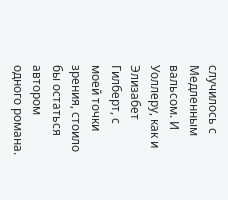случилось с Медленным вальсом. И Уоллеру, как и Элизабет Гилберт, с моей точки зрения, стоило бы остаться автором одного романа.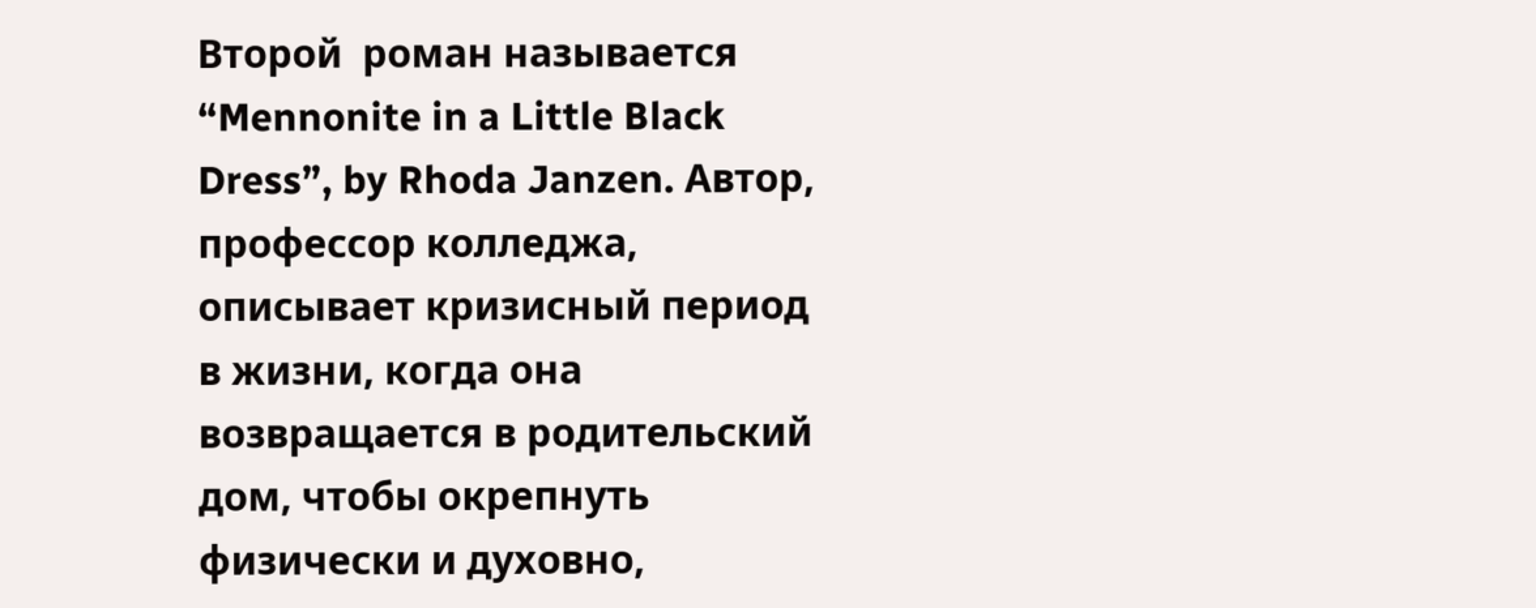Второй  роман называется “Mennonite in a Little Black Dress”, by Rhoda Janzen. Автор, профессор колледжа, описывает кризисный период в жизни, когда она возвращается в родительский дом, чтобы окрепнуть физически и духовно,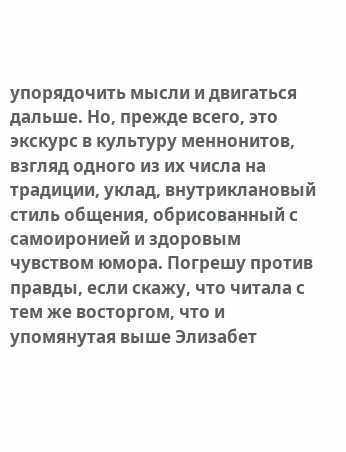упорядочить мысли и двигаться дальше. Но, прежде всего, это экскурс в культуру меннонитов, взгляд одного из их числа на традиции, уклад, внутриклановый стиль общения, обрисованный с самоиронией и здоровым чувством юмора. Погрешу против правды, если скажу, что читала с тем же восторгом, что и упомянутая выше Элизабет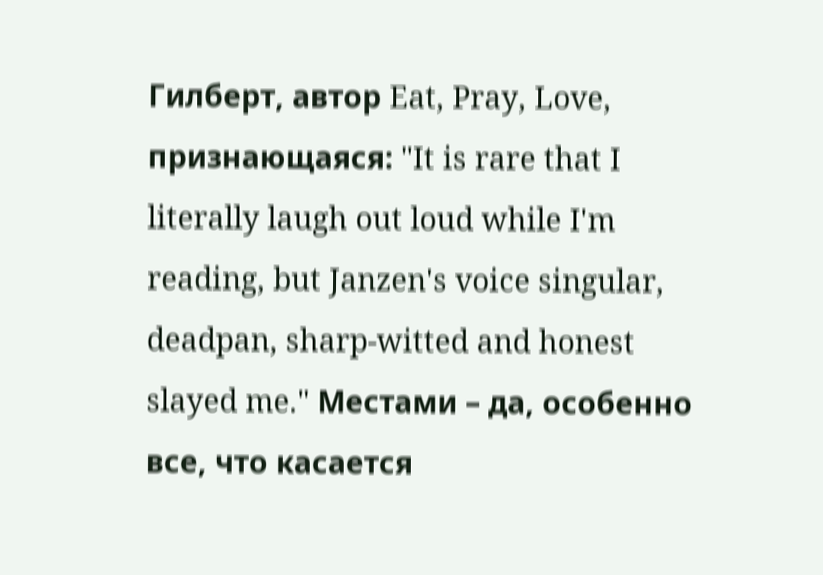Гилберт, автор Eat, Pray, Love, признающаяся: "It is rare that I literally laugh out loud while I'm reading, but Janzen's voice singular, deadpan, sharp-witted and honest slayed me." Местами – да, особенно все, что касается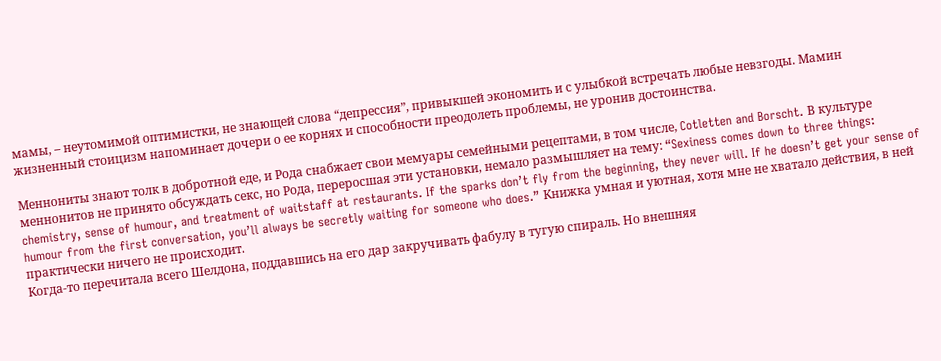мамы, – неутомимой оптимистки, не знающей слова “депрессия”, привыкшей экономить и с улыбкой встречать любые невзгоды. Мамин жизненный стоицизм напоминает дочери о ее корнях и способности преодолеть проблемы, не уронив достоинства.

Меннониты знают толк в добротной еде, и Рода снабжает свои мемуары семейными рецептами, в том числе, Cotletten and Borscht. В культуре меннонитов не принято обсуждать секс, но Рода, переросшая эти установки, немало размышляет на тему: “Sexiness comes down to three things: chemistry, sense of humour, and treatment of waitstaff at restaurants. If the sparks don’t fly from the beginning, they never will. If he doesn’t get your sense of humour from the first conversation, you’ll always be secretly waiting for someone who does.” Книжка умная и уютная, хотя мне не хватало действия, в ней практически ничего не происходит.
Когда-то перечитала всего Шелдона, поддавшись на его дар закручивать фабулу в тугую спираль. Но внешняя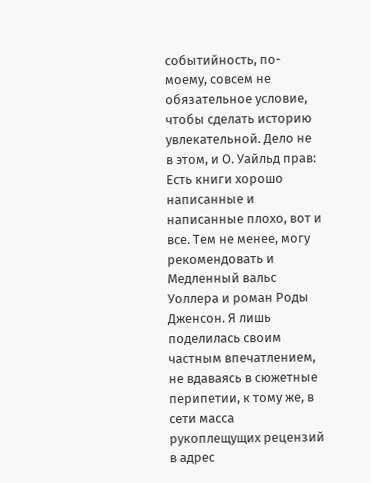событийность, по-моему, совсем не обязательное условие, чтобы сделать историю увлекательной. Дело не в этом, и О. Уайльд прав: Есть книги хорошо написанные и написанные плохо, вот и все. Тем не менее, могу рекомендовать и Медленный вальс Уоллера и роман Роды Дженсон. Я лишь поделилась своим частным впечатлением, не вдаваясь в сюжетные перипетии, к тому же, в сети масса рукоплещущих рецензий в адрес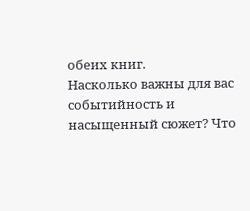обеих книг.
Насколько важны для вас событийность и насыщенный сюжет? Что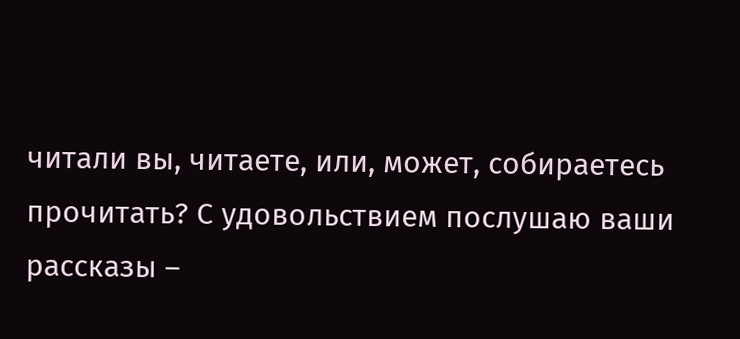читали вы, читаете, или, может, собираетесь прочитать? С удовольствием послушаю ваши рассказы –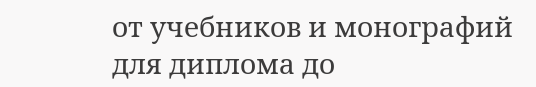от учебников и монографий для диплома до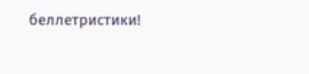беллетристики!